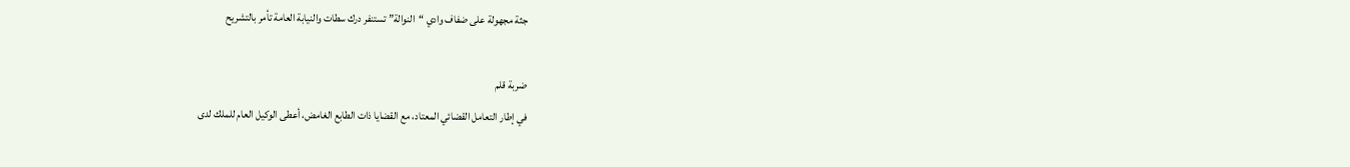جثة مجهولة على ضفاف وادي “النوالة” تستنفر درك سطات والنيابة العامة تأمر بالتشريح

ضربة قلم
في إطار التعامل القضائي المعتاد، مع القضايا ذات الطابع الغامض، أعطى الوكيل العام للملك لدى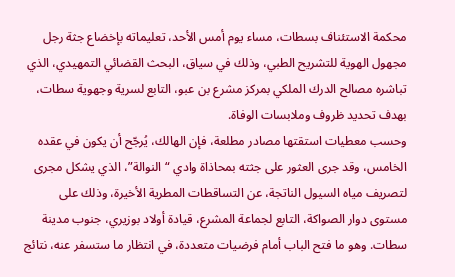محكمة الاستئناف بسطات، مساء يوم أمس الأحد، تعليماته بإخضاع جثة رجل مجهول الهوية للتشريح الطبي، وذلك في سياق، البحث القضائي التمهيدي، الذي تباشره مصالح الدرك الملكي بمركز مشرع بن عبو، التابع لسرية وجهوية سطات، بهدف تحديد ظروف وملابسات الوفاة.
وحسب معطيات استقتها مصادر مطلعة، فإن الهالك، يُرجّح أن يكون في عقده الخامس، وقد جرى العثور على جثته بمحاذاة وادي “النوالة”، الذي يشكل مجرى لتصريف مياه السيول الناتجة، عن التساقطات المطرية الأخيرة، وذلك على مستوى دوار الصواكة، التابع لجماعة المشرع، قيادة أولاد بوزيري، جنوب مدينة سطات. وهو ما فتح الباب أمام فرضيات متعددة، في انتظار ما ستسفر عنه، نتائج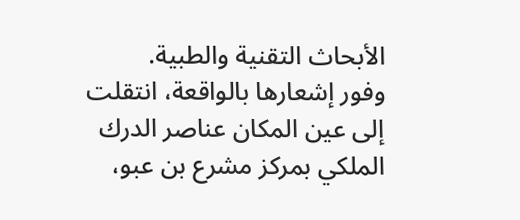الأبحاث التقنية والطبية.
وفور إشعارها بالواقعة، انتقلت إلى عين المكان عناصر الدرك الملكي بمركز مشرع بن عبو،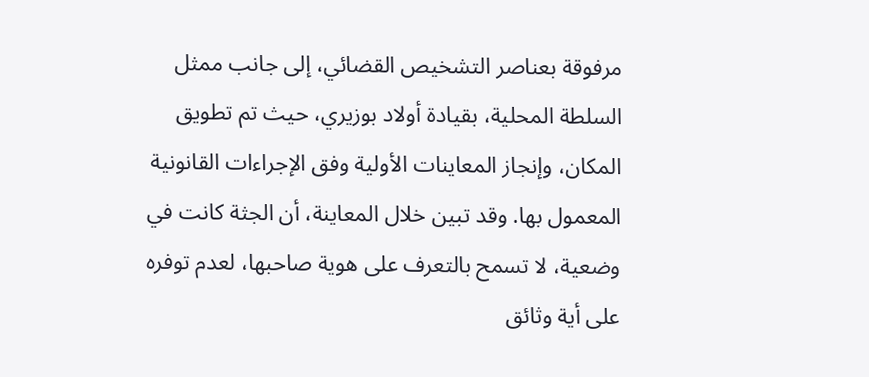مرفوقة بعناصر التشخيص القضائي، إلى جانب ممثل السلطة المحلية، بقيادة أولاد بوزيري، حيث تم تطويق المكان، وإنجاز المعاينات الأولية وفق الإجراءات القانونية المعمول بها. وقد تبين خلال المعاينة، أن الجثة كانت في وضعية، لا تسمح بالتعرف على هوية صاحبها، لعدم توفره على أية وثائق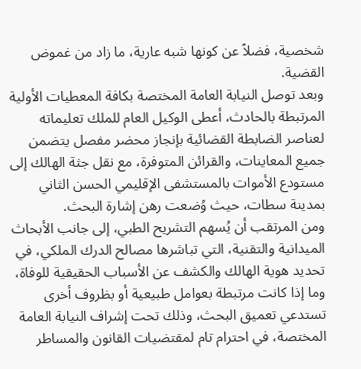شخصية، فضلاً عن كونها شبه عارية، ما زاد من غموض القضية.
وبعد توصل النيابة العامة المختصة بكافة المعطيات الأولية المرتبطة بالحادث، أعطى الوكيل العام للملك تعليماته لعناصر الضابطة القضائية بإنجاز محضر مفصل يتضمن جميع المعاينات، والقرائن المتوفرة، مع نقل جثة الهالك إلى مستودع الأموات بالمستشفى الإقليمي الحسن الثاني بمدينة سطات، حيث وُضعت رهن إشارة البحث.
ومن المرتقب أن يُسهم التشريح الطبي، إلى جانب الأبحاث الميدانية والتقنية، التي تباشرها مصالح الدرك الملكي، في تحديد هوية الهالك والكشف عن الأسباب الحقيقية للوفاة، وما إذا كانت مرتبطة بعوامل طبيعية أو بظروف أخرى تستدعي تعميق البحث، وذلك تحت إشراف النيابة العامة المختصة، في احترام تام لمقتضيات القانون والمساطر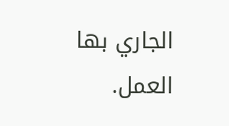الجاري بها العمل.